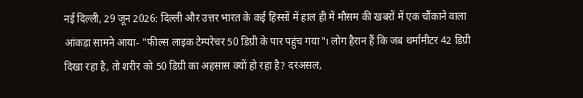नई दिल्ली, 29 जून 2026: दिल्ली और उत्तर भारत के कई हिस्सों में हाल ही में मौसम की खबरों में एक चौंकाने वाला आंकड़ा सामने आया- "फील्स लाइक टेम्परेचर 50 डिग्री के पार पहुंच गया"। लोग हैरान हैं कि जब थर्मामीटर 42 डिग्री दिखा रहा है, तो शरीर को 50 डिग्री का अहसास क्यों हो रहा है? दरअसल,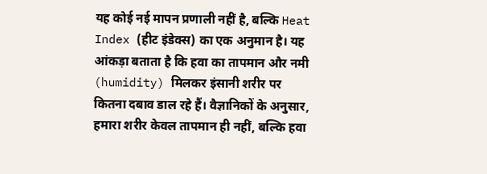यह कोई नई मापन प्रणाली नहीं है, बल्कि Heat Index (हीट इंडेक्स) का एक अनुमान है। यह आंकड़ा बताता है कि हवा का तापमान और नमी (humidity) मिलकर इंसानी शरीर पर कितना दबाव डाल रहे हैं। वैज्ञानिकों के अनुसार, हमारा शरीर केवल तापमान ही नहीं, बल्कि हवा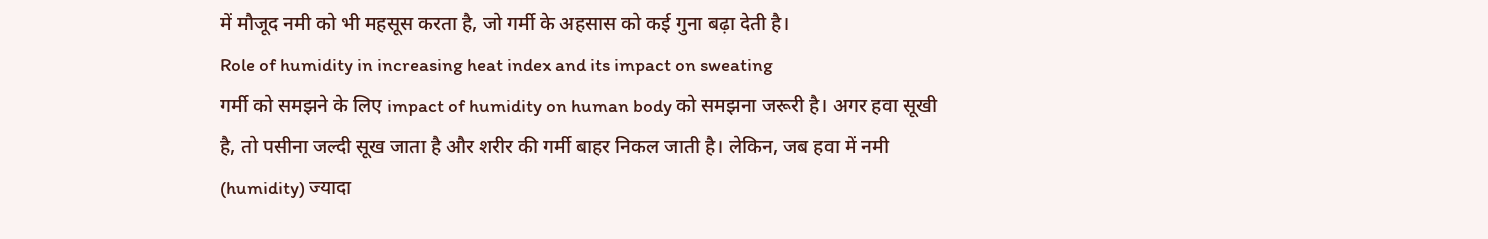में मौजूद नमी को भी महसूस करता है, जो गर्मी के अहसास को कई गुना बढ़ा देती है।
Role of humidity in increasing heat index and its impact on sweating
गर्मी को समझने के लिए impact of humidity on human body को समझना जरूरी है। अगर हवा सूखी है, तो पसीना जल्दी सूख जाता है और शरीर की गर्मी बाहर निकल जाती है। लेकिन, जब हवा में नमी (humidity) ज्यादा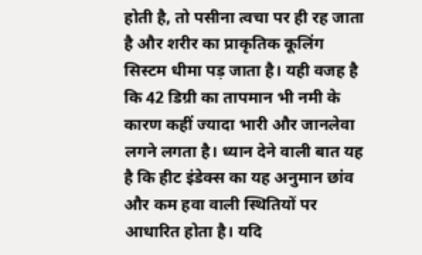होती है, तो पसीना त्वचा पर ही रह जाता है और शरीर का प्राकृतिक कूलिंग सिस्टम धीमा पड़ जाता है। यही वजह है कि 42 डिग्री का तापमान भी नमी के कारण कहीं ज्यादा भारी और जानलेवा लगने लगता है। ध्यान देने वाली बात यह है कि हीट इंडेक्स का यह अनुमान छांव और कम हवा वाली स्थितियों पर आधारित होता है। यदि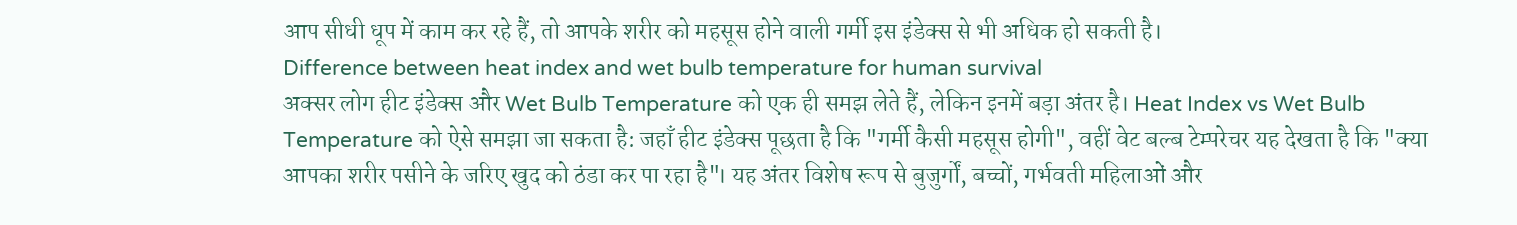आप सीधी धूप में काम कर रहे हैं, तो आपके शरीर को महसूस होने वाली गर्मी इस इंडेक्स से भी अधिक हो सकती है।
Difference between heat index and wet bulb temperature for human survival
अक्सर लोग हीट इंडेक्स और Wet Bulb Temperature को एक ही समझ लेते हैं, लेकिन इनमें बड़ा अंतर है। Heat Index vs Wet Bulb Temperature को ऐसे समझा जा सकता है: जहाँ हीट इंडेक्स पूछता है कि "गर्मी कैसी महसूस होगी", वहीं वेट बल्ब टेम्परेचर यह देखता है कि "क्या आपका शरीर पसीने के जरिए खुद को ठंडा कर पा रहा है"। यह अंतर विशेष रूप से बुजुर्गों, बच्चों, गर्भवती महिलाओं और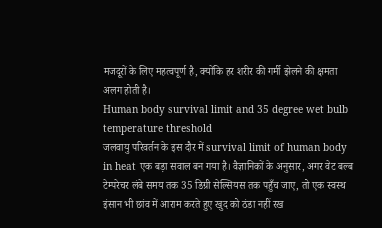मजदूरों के लिए महत्वपूर्ण है, क्योंकि हर शरीर की गर्मी झेलने की क्षमता अलग होती है।
Human body survival limit and 35 degree wet bulb temperature threshold
जलवायु परिवर्तन के इस दौर में survival limit of human body in heat एक बड़ा सवाल बन गया है। वैज्ञानिकों के अनुसार, अगर वेट बल्ब टेम्परेचर लंबे समय तक 35 डिग्री सेल्सियस तक पहुँच जाए, तो एक स्वस्थ इंसान भी छांव में आराम करते हुए खुद को ठंडा नहीं रख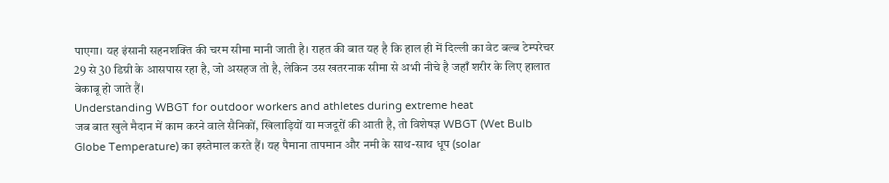पाएगा। यह इंसानी सहनशक्ति की चरम सीमा मानी जाती है। राहत की बात यह है कि हाल ही में दिल्ली का वेट बल्ब टेम्परेचर 29 से 30 डिग्री के आसपास रहा है, जो असहज तो है, लेकिन उस खतरनाक सीमा से अभी नीचे है जहाँ शरीर के लिए हालात बेकाबू हो जाते हैं।
Understanding WBGT for outdoor workers and athletes during extreme heat
जब बात खुले मैदान में काम करने वाले सैनिकों, खिलाड़ियों या मजदूरों की आती है, तो विशेषज्ञ WBGT (Wet Bulb Globe Temperature) का इस्तेमाल करते हैं। यह पैमाना तापमान और नमी के साथ-साथ धूप (solar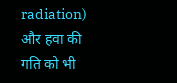radiation) और हवा की गति को भी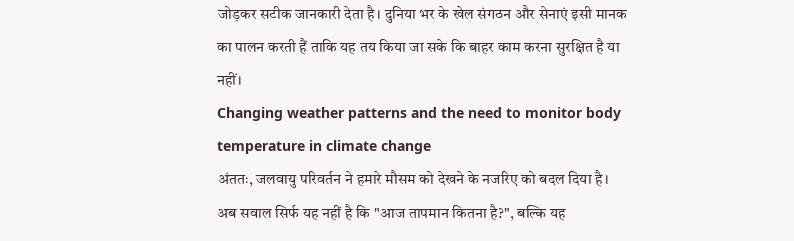जोड़कर सटीक जानकारी देता है। दुनिया भर के खेल संगठन और सेनाएं इसी मानक का पालन करती हैं ताकि यह तय किया जा सके कि बाहर काम करना सुरक्षित है या नहीं।
Changing weather patterns and the need to monitor body temperature in climate change
अंततः, जलवायु परिवर्तन ने हमारे मौसम को देखने के नजरिए को बदल दिया है। अब सवाल सिर्फ यह नहीं है कि "आज तापमान कितना है?", बल्कि यह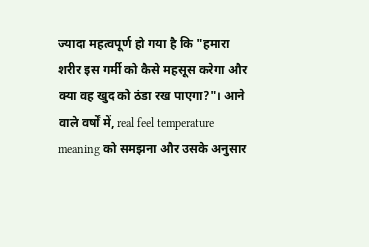ज्यादा महत्वपूर्ण हो गया है कि "हमारा शरीर इस गर्मी को कैसे महसूस करेगा और क्या वह खुद को ठंडा रख पाएगा?"। आने वाले वर्षों में, real feel temperature meaning को समझना और उसके अनुसार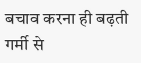बचाव करना ही बढ़ती गर्मी से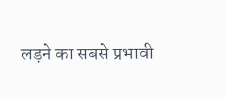लड़ने का सबसे प्रभावी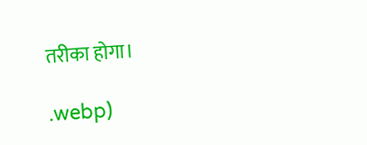तरीका होगा।

.webp)